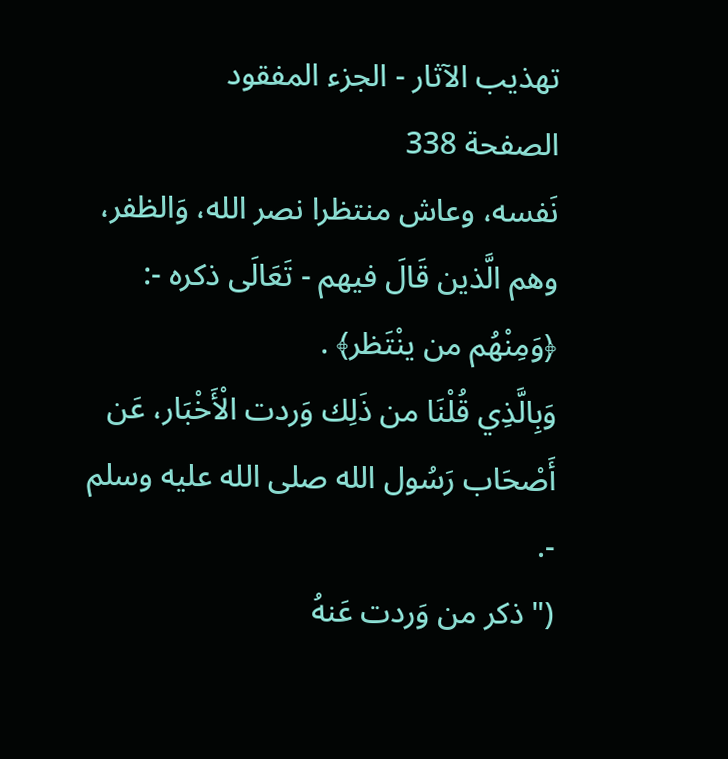تهذيب الآثار - الجزء المفقود
الصفحة 338
نَفسه، وعاش منتظرا نصر الله، وَالظفر، وهم الَّذين قَالَ فيهم - تَعَالَى ذكره -: ﴿وَمِنْهُم من ينْتَظر﴾ .
وَبِالَّذِي قُلْنَا من ذَلِك وَردت الْأَخْبَار، عَن أَصْحَاب رَسُول الله صلى الله عليه وسلم -.
(" ذكر من وَردت عَنهُ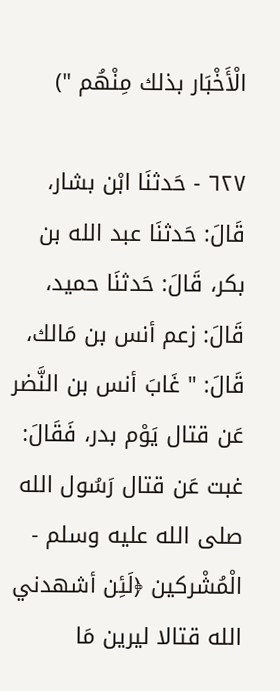الْأَخْبَار بذلك مِنْهُم ")

٦٢٧ - حَدثنَا ابْن بشار، قَالَ: حَدثنَا عبد الله بن بكر، قَالَ: حَدثنَا حميد، قَالَ: زعم أنس بن مَالك، قَالَ: " غَابَ أنس بن النَّضر عَن قتال يَوْم بدر، فَقَالَ: غبت عَن قتال رَسُول الله صلى الله عليه وسلم - الْمُشْركين ﴿لَئِن أشهدني الله قتالا ليرين مَا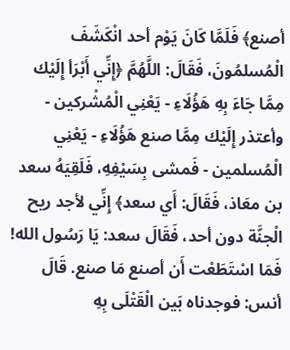أصنع﴾ فَلَمَّا كَانَ يَوْم أحد انْكَشَفَ الْمُسلمُونَ، فَقَالَ: اللَّهُمَّ ﴿إِنِّي أَبْرَأ إِلَيْك مِمَّا جَاءَ بِهِ هَؤُلَاءِ - يَعْنِي الْمُشْركين - وأعتذر إِلَيْك مِمَّا صنع هَؤُلَاءِ - يَعْنِي الْمُسلمين - فَمشى بِسَيْفِهِ، فَلَقِيَهُ سعد بن معَاذ، فَقَالَ: أَي سعد﴾ إِنِّي لأجد ريح الْجنَّة دون أحد، فَقَالَ سعد: يَا رَسُول الله! فَمَا اسْتَطَعْت أَن أصنع مَا صنع. قَالَ أنس: فوجدناه بَين الْقَتْلَى بِهِ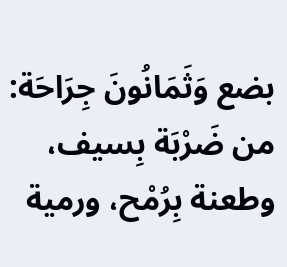بضع وَثَمَانُونَ جِرَاحَة: من ضَرْبَة بِسيف، وطعنة بِرُمْح، ورمية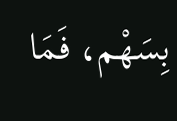بِسَهْم، فَمَا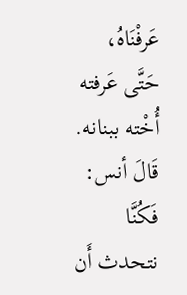عَرفْنَاهُ، حَتَّى عَرفته أُخْته ببنانه. قَالَ أنس: فَكُنَّا نتحدث أَن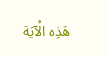هَذِه الْآيَة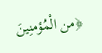﴿من الْمُؤمنِينَ